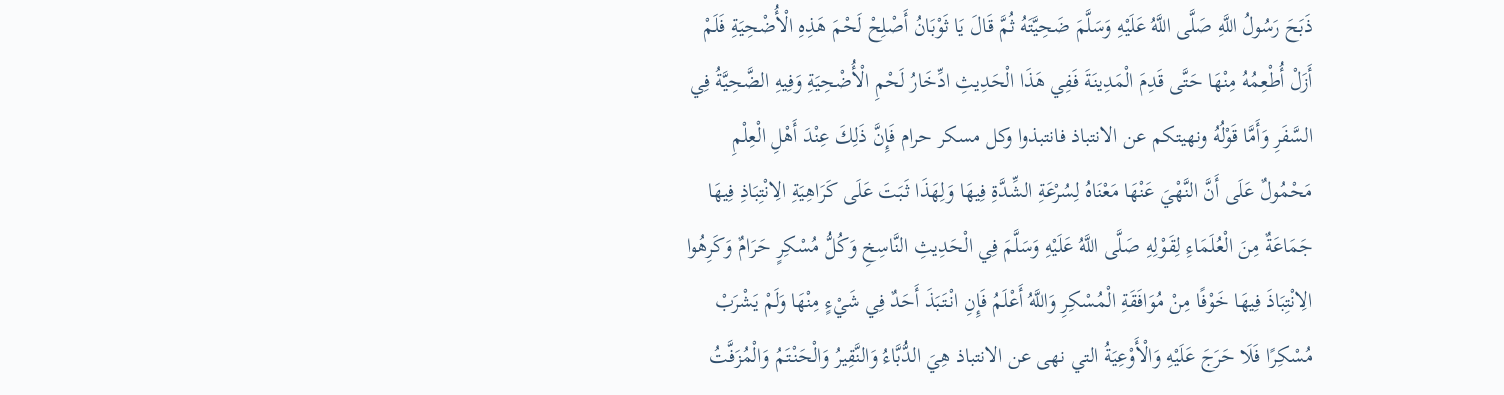ذَبَحَ رَسُولُ اللَّهِ صَلَّى اللَّهُ عَلَيْهِ وَسَلَّمَ ضَحِيَّتَهُ ثُمَّ قَالَ يَا ثَوْبَانُ أَصْلِحْ لَحْمَ هَذِهِ الْأُضْحِيَةِ فَلَمْ أَزَلْ أُطْعِمُهُ مِنْهَا حَتَّى قَدِمَ الْمَدِينَةَ فَفِي هَذَا الْحَدِيثِ ادِّخَارُ لَحْمِ الْأُضْحِيَةِ وَفِيهِ الضَّحِيَّةُ فِي السَّفَرِ وَأَمَّا قَوْلُهُ ونهيتكم عن الانتباذ فانتبذوا وكل مسكر حرام فَإِنَّ ذَلِكَ عِنْدَ أَهْلِ الْعِلْمِ مَحْمُولٌ عَلَى أَنَّ النَّهْيَ عَنْهَا مَعْنَاهُ لِسُرْعَةِ الشِّدَّةِ فِيهَا وَلِهَذَا ثَبَتَ عَلَى كَرَاهِيَةِ الِانْتِبَاذِ فِيهَا جَمَاعَةٌ مِنَ الْعُلَمَاءِ لِقَوْلِهِ صَلَّى اللَّهُ عَلَيْهِ وَسَلَّمَ فِي الْحَدِيثِ النَّاسِخِ وَكُلُّ مُسْكِرٍ حَرَامٌ وَكَرِهُوا الِانْتِبَاذَ فِيهَا خَوْفًا مِنْ مُوَافَقَةِ الْمُسْكِرِ وَاللَّهُ أَعْلَمُ فَإِنِ انْتَبَذَ أَحَدٌ فِي شَيْءٍ مِنْهَا وَلَمْ يَشْرَبْ مُسْكِرًا فَلَا حَرَجَ عَلَيْهِ وَالْأَوْعِيَةُ التي نهى عن الانتباذ هِيَ الدُّبَّاءُ وَالنَّقِيرُ وَالْحَنْتَمُ وَالْمُزَفَّتُ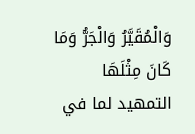وَالْمُقَيَّرُ وَالْجَرُّ وَمَا كَانَ مِثْلَهَا
التمهيد لما في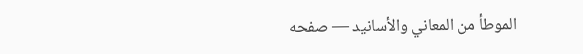الموطأ من المعاني والأسانيد — صفحه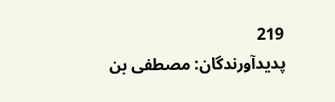219
پدیدآورندگان: مصطفى بن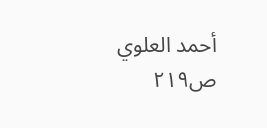أحمد العلوي
ص۲۱۹